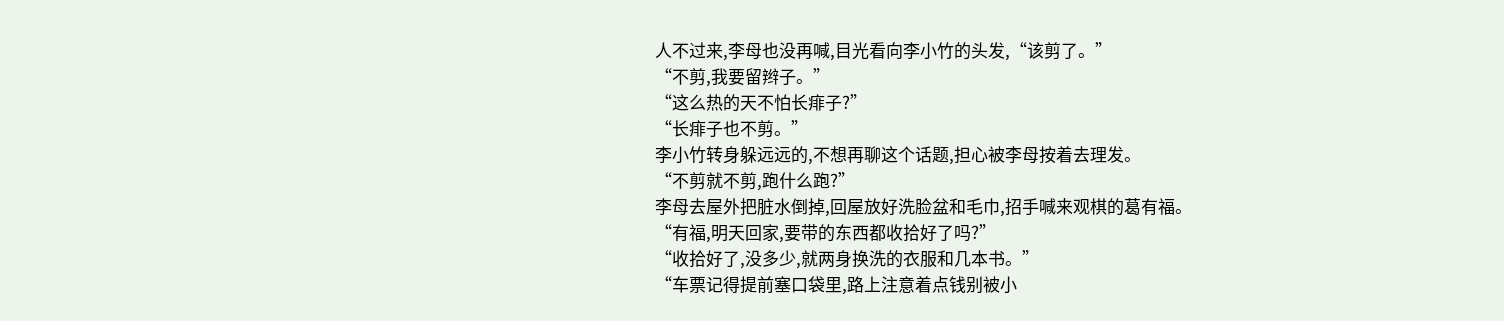人不过来,李母也没再喊,目光看向李小竹的头发,“该剪了。”
“不剪,我要留辫子。”
“这么热的天不怕长痱子?”
“长痱子也不剪。”
李小竹转身躲远远的,不想再聊这个话题,担心被李母按着去理发。
“不剪就不剪,跑什么跑?”
李母去屋外把脏水倒掉,回屋放好洗脸盆和毛巾,招手喊来观棋的葛有福。
“有福,明天回家,要带的东西都收拾好了吗?”
“收拾好了,没多少,就两身换洗的衣服和几本书。”
“车票记得提前塞口袋里,路上注意着点钱别被小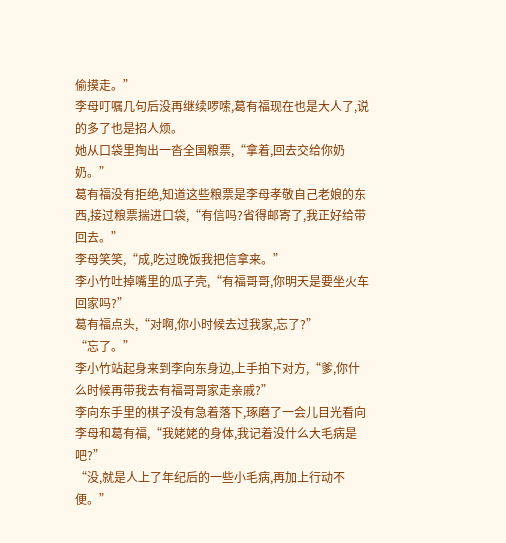偷摸走。”
李母叮嘱几句后没再继续啰嗦,葛有福现在也是大人了,说的多了也是招人烦。
她从口袋里掏出一沓全国粮票,“拿着,回去交给你奶奶。”
葛有福没有拒绝,知道这些粮票是李母孝敬自己老娘的东西,接过粮票揣进口袋,“有信吗?省得邮寄了,我正好给带回去。”
李母笑笑,“成,吃过晚饭我把信拿来。”
李小竹吐掉嘴里的瓜子壳,“有福哥哥,你明天是要坐火车回家吗?”
葛有福点头,“对啊,你小时候去过我家,忘了?”
“忘了。”
李小竹站起身来到李向东身边,上手拍下对方,“爹,你什么时候再带我去有福哥哥家走亲戚?”
李向东手里的棋子没有急着落下,琢磨了一会儿目光看向李母和葛有福,“我姥姥的身体,我记着没什么大毛病是吧?”
“没,就是人上了年纪后的一些小毛病,再加上行动不便。”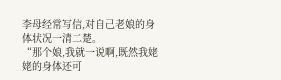李母经常写信,对自己老娘的身体状况一清二楚。
“那个娘,我就一说啊,既然我姥姥的身体还可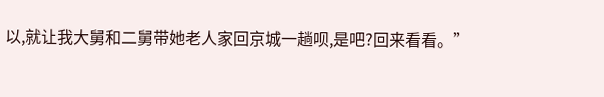以,就让我大舅和二舅带她老人家回京城一趟呗,是吧?回来看看。”